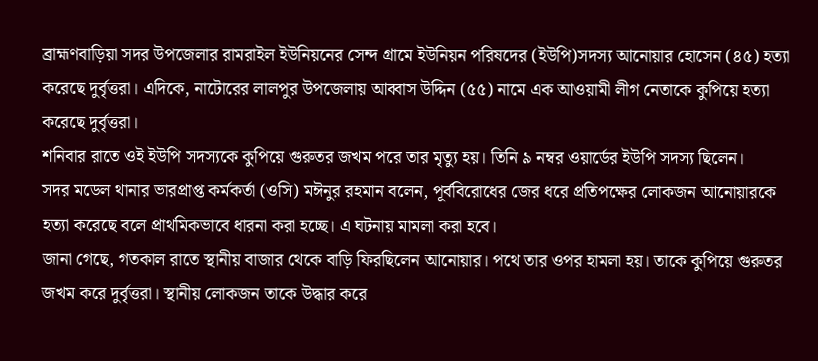ব্রাহ্মণবাড়িয়া সদর উপজেলার রামরাইল ইউনিয়নের সেন্দ গ্রামে ইউনিয়ন পরিষদের (ইউপি)সদস্য আনোয়ার হোসেন (৪৫) হত্যা করেছে দুর্বৃত্তরা। এদিকে, নাটোরের লালপুর উপজেলায় আব্বাস উদ্দিন (৫৫) নামে এক আওয়ামী লীগ নেতাকে কুপিয়ে হত্যা করেছে দুর্বৃত্তরা।
শনিবার রাতে ওই ইউপি সদস্যকে কুপিয়ে গুরুতর জখম পরে তার মৃত্যু হয়। তিনি ৯ নম্বর ওয়ার্ডের ইউপি সদস্য ছিলেন।
সদর মডেল থানার ভারপ্রাপ্ত কর্মকর্তা (ওসি) মঈনুর রহমান বলেন, পূর্ববিরোধের জের ধরে প্রতিপক্ষের লোকজন আনোয়ারকে হত্যা করেছে বলে প্রাথমিকভাবে ধারনা করা হচ্ছে। এ ঘটনায় মামলা করা হবে।
জানা গেছে, গতকাল রাতে স্থানীয় বাজার থেকে বাড়ি ফিরছিলেন আনোয়ার। পথে তার ওপর হামলা হয়। তাকে কুপিয়ে গুরুতর জখম করে দুর্বৃত্তরা। স্থানীয় লোকজন তাকে উদ্ধার করে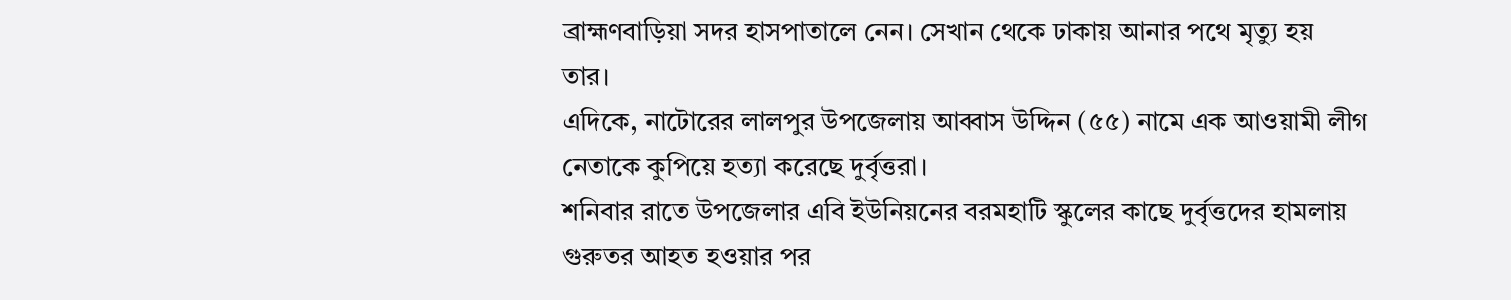ব্রাহ্মণবাড়িয়া সদর হাসপাতালে নেন। সেখান থেকে ঢাকায় আনার পথে মৃত্যু হয় তার।
এদিকে, নাটোরের লালপুর উপজেলায় আব্বাস উদ্দিন (৫৫) নামে এক আওয়ামী লীগ নেতাকে কুপিয়ে হত্যা করেছে দুর্বৃত্তরা।
শনিবার রাতে উপজেলার এবি ইউনিয়নের বরমহাটি স্কুলের কাছে দুর্বৃত্তদের হামলায় গুরুতর আহত হওয়ার পর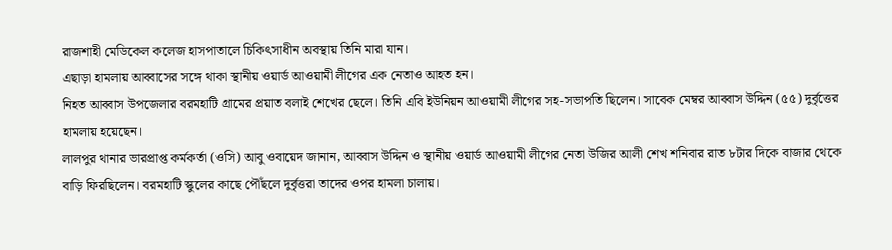রাজশাহী মেডিকেল কলেজ হাসপাতালে চিকিৎসাধীন অবস্থায় তিনি মারা যান।
এছাড়া হামলায় আব্বাসের সঙ্গে থাকা স্থানীয় ওয়ার্ড আওয়ামী লীগের এক নেতাও আহত হন।
নিহত আব্বাস উপজেলার বরমহাটি গ্রামের প্রয়াত বলাই শেখের ছেলে। তিনি এবি ইউনিয়ন আওয়ামী লীগের সহ-সভাপতি ছিলেন। সাবেক মেম্বর আব্বাস উদ্দিন (৫৫) দুর্বৃত্তের হামলায় হয়েছেন।
লালপুর থানার ভারপ্রাপ্ত কর্মকর্তা (ওসি) আবু ওবায়েদ জানান, আব্বাস উদ্দিন ও স্থানীয় ওয়ার্ড আওয়ামী লীগের নেতা উজির আলী শেখ শনিবার রাত ৮টার দিকে বাজার থেকে বাড়ি ফিরছিলেন। বরমহাটি স্কুলের কাছে পৌঁছলে দুর্বৃত্তরা তাদের ওপর হামলা চালায়।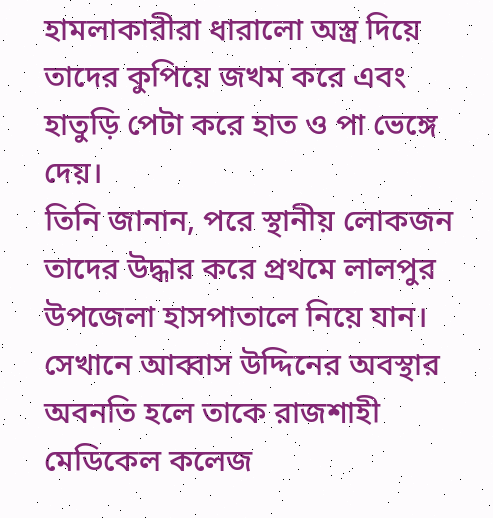হামলাকারীরা ধারালো অস্ত্র দিয়ে তাদের কুপিয়ে জখম করে এবং হাতুড়ি পেটা করে হাত ও পা ভেঙ্গে দেয়।
তিনি জানান, পরে স্থানীয় লোকজন তাদের উদ্ধার করে প্রথমে লালপুর উপজেলা হাসপাতালে নিয়ে যান। সেখানে আব্বাস উদ্দিনের অবস্থার অবনতি হলে তাকে রাজশাহী মেডিকেল কলেজ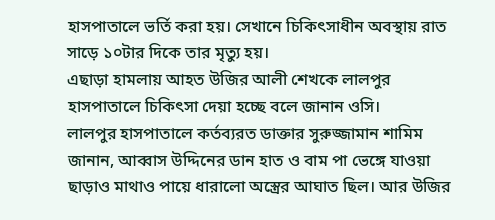হাসপাতালে ভর্তি করা হয়। সেখানে চিকিৎসাধীন অবস্থায় রাত সাড়ে ১০টার দিকে তার মৃত্যু হয়।
এছাড়া হামলায় আহত উজির আলী শেখকে লালপুর হাসপাতালে চিকিৎসা দেয়া হচ্ছে বলে জানান ওসি।
লালপুর হাসপাতালে কর্তব্যরত ডাক্তার সুরুজ্জামান শামিম জানান, আব্বাস উদ্দিনের ডান হাত ও বাম পা ভেঙ্গে যাওয়া ছাড়াও মাথাও পায়ে ধারালো অস্ত্রের আঘাত ছিল। আর উজির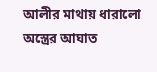আলীর মাথায় ধারালো অস্ত্রের আঘাত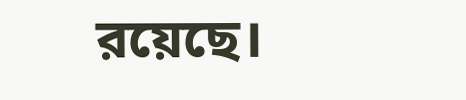রয়েছে।